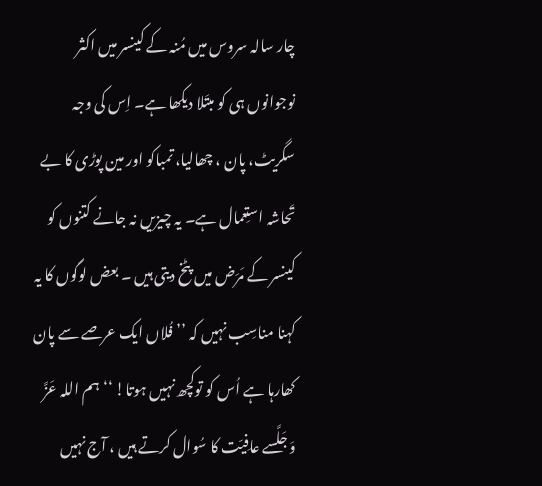چار سالہ سروس میں مُنہ کے کینسر میں اکثر نوجوانوں ہی کو مبتَلا دیکھا ہے۔ اِس کی وجہ سگریٹ، پان ، چھالیا، تمباکو اور مین پوڑی کا بے تَحاشہ استِعمال ہے۔ یہ چیزیں نہ جانے کتنوں کو کینسر کے مَرَض میں پٹخ دیتی ہیں ۔ بعض لوگوں کا یہ کہنا مناسِب نہیں کہ ’’ فُلاں ایک عرصے سے پان کھارہا ہے اُس کو توکچھ نہیں ہوتا! ‘‘ ہم اللہ عَزَّ وَجَلَّسے عافِیّت کا سُوال کرتے ہیں ، آج نہیں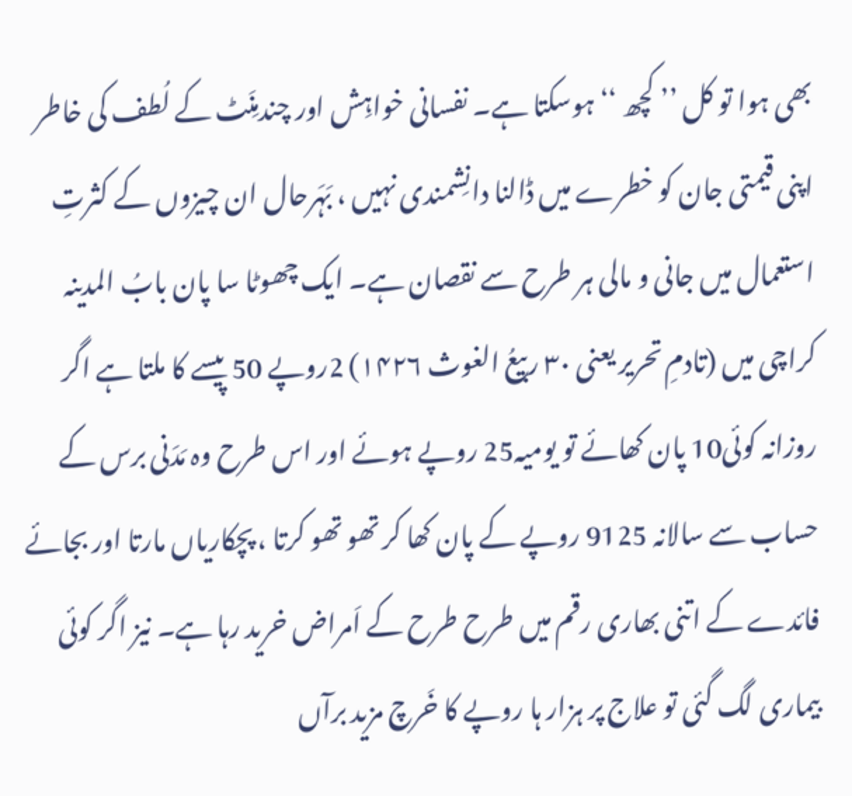بھی ہوا تو کل ’’ کچھ ‘‘ ہوسکتا ہے۔ نفسانی خواہِش اور چندمِنَٹ کے لُطف کی خاطر اپنی قیمتی جان کو خطرے میں ڈالنا دانِشمندی نہیں ، بَہَرحال ان چیزوں کے کثرتِ استعمال میں جانی و مالی ہر طرح سے نقصان ہے۔ ایک چھوٹا سا پان بابُ المدینہ کراچی میں (تادمِ تحریر یعنی ۳۰ ربیعُ الغوث ۱۴۲۶) 2روپے 50 پیسے کا ملتا ہے اگر روزانہ کوئی10 پان کھائے تو یومیہ25 روپے ہوئے اور اس طرح وہ مَدَنی برس کے حساب سے سالانہ 9125 روپے کے پان کھا کر تھو تھو کرتا ، پچکاریاں مارتا اور بجائے فائدے کے اتنی بھاری رقم میں طرح طرح کے اَمراض خرید رہا ہے۔ نیز اگر کوئی بیماری لگ گئی تو علاج پر ہزار ہا روپے کا خَرچ مزید برآں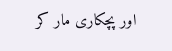اور پچکاری مار کر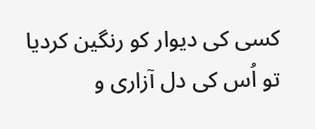کسی کی دیوار کو رنگین کردیا تو اُس کی دل آزاری و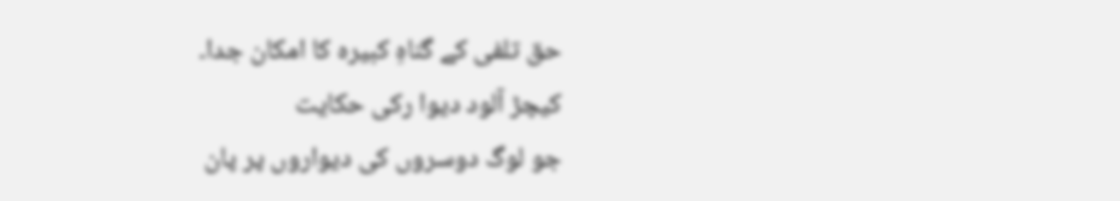حق تلفی کے گناہِ کبیرہ کا امکان جدا۔
کیچڑ آلود دیوا رکی حکایت
جو لوگ دوسروں کی دیواروں پر پان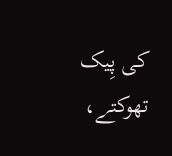کی پِیک تھوکتے،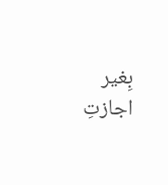بِغیر اجازتِ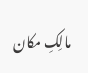مالِکِ مکان